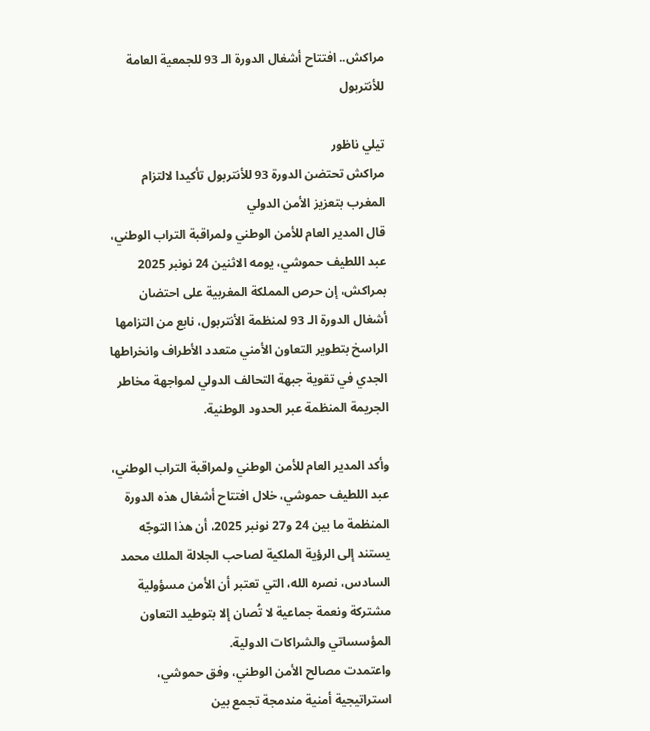مراكش.. افتتاح أشغال الدورة الـ 93 للجمعية العامة للأنتربول

تيلي ناظور
مراكش تحتضن الدورة 93 للأنتربول تأكيدا لالتزام المغرب بتعزيز الأمن الدولي
قال المدير العام للأمن الوطني ولمراقبة التراب الوطني، عبد اللطيف حموشي، يومه الاثنين 24 نونبر 2025 بمراكش، إن حرص المملكة المغربية على احتضان أشغال الدورة الـ 93 لمنظمة الأنتربول، نابع من التزامها الراسخ بتطوير التعاون الأمني متعدد الأطراف وانخراطها الجدي في تقوية جبهة التحالف الدولي لمواجهة مخاطر الجريمة المنظمة عبر الحدود الوطنية.

وأكد المدير العام للأمن الوطني ولمراقبة التراب الوطني، عبد اللطيف حموشي، خلال افتتاح أشغال هذه الدورة المنظمة ما بين 24 و27 نونبر 2025، أن هذا التوجّه يستند إلى الرؤية الملكية لصاحب الجلالة الملك محمد السادس، نصره الله، التي تعتبر أن الأمن مسؤولية مشتركة ونعمة جماعية لا تُصان إلا بتوطيد التعاون المؤسساتي والشراكات الدولية.
واعتمدت مصالح الأمن الوطني، وفق حموشي، استراتيجية أمنية مندمجة تجمع بين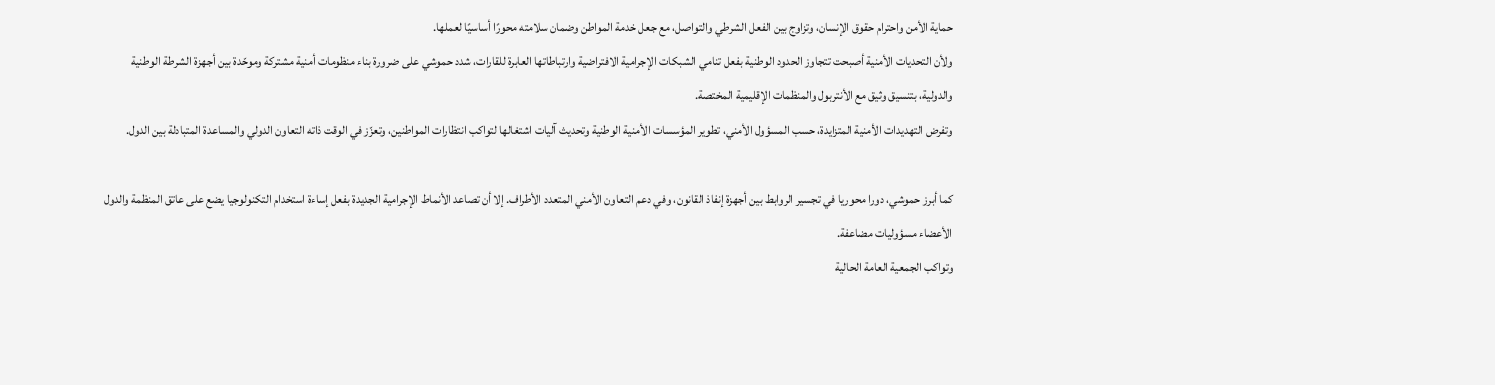حماية الأمن واحترام حقوق الإنسان، وتزاوج بين الفعل الشرطي والتواصل، مع جعل خدمة المواطن وضمان سلامته محورًا أساسيًا لعملها.
ولأن التحديات الأمنية أصبحت تتجاوز الحدود الوطنية بفعل تنامي الشبكات الإجرامية الافتراضية وارتباطاتها العابرة للقارات، شدد حموشي على ضرورة بناء منظومات أمنية مشتركة وموحّدة بين أجهزة الشرطة الوطنية والدولية، بتنسيق وثيق مع الأنتربول والمنظمات الإقليمية المختصة.
وتفرض التهديدات الأمنية المتزايدة، حسب المسؤول الأمني، تطوير المؤسسات الأمنية الوطنية وتحديث آليات اشتغالها لتواكب انتظارات المواطنين، وتعزّز في الوقت ذاته التعاون الدولي والمساعدة المتبادلة بين الدول.

كما أبرز حموشي، دورا محوريا في تجسير الروابط بين أجهزة إنفاذ القانون، وفي دعم التعاون الأمني المتعدد الأطراف. إلا أن تصاعد الأنماط الإجرامية الجديدة بفعل إساءة استخدام التكنولوجيا يضع على عاتق المنظمة والدول الأعضاء مسؤوليات مضاعفة.
وتواكب الجمعية العامة الحالية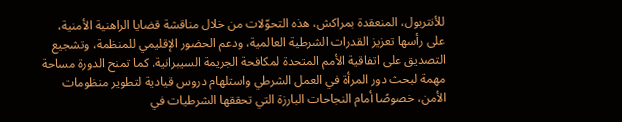للأنتربول، المنعقدة بمراكش، هذه التحوّلات من خلال مناقشة قضايا الراهنية الأمنية، على رأسها تعزيز القدرات الشرطية العالمية، ودعم الحضور الإقليمي للمنظمة، وتشجيع التصديق على اتفاقية الأمم المتحدة لمكافحة الجريمة السيبرانية. كما تمنح الدورة مساحة مهمة لبحث دور المرأة في العمل الشرطي واستلهام دروس قيادية لتطوير منظومات الأمن، خصوصًا أمام النجاحات البارزة التي تحققها الشرطيات في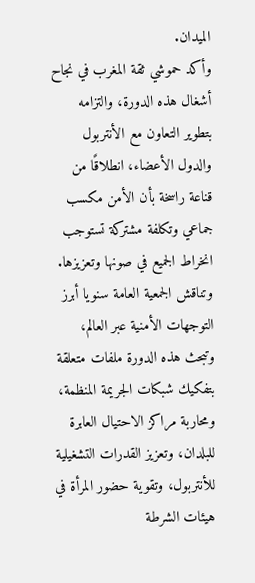الميدان.
وأكد حموشي ثقة المغرب في نجاح أشغال هذه الدورة، والتزامه بتطوير التعاون مع الأنتربول والدول الأعضاء، انطلاقًا من قناعة راسخة بأن الأمن مكسب جماعي وتكلفة مشتركة تستوجب انخراط الجميع في صونها وتعزيزها.
وتناقش الجمعية العامة سنويا أبرز التوجهات الأمنية عبر العالم، وتبحث هذه الدورة ملفات متعلقة بتفكيك شبكات الجريمة المنظمة، ومحاربة مراكز الاحتيال العابرة للبلدان، وتعزيز القدرات التشغيلية للأنتربول، وتقوية حضور المرأة في هيئات الشرطة